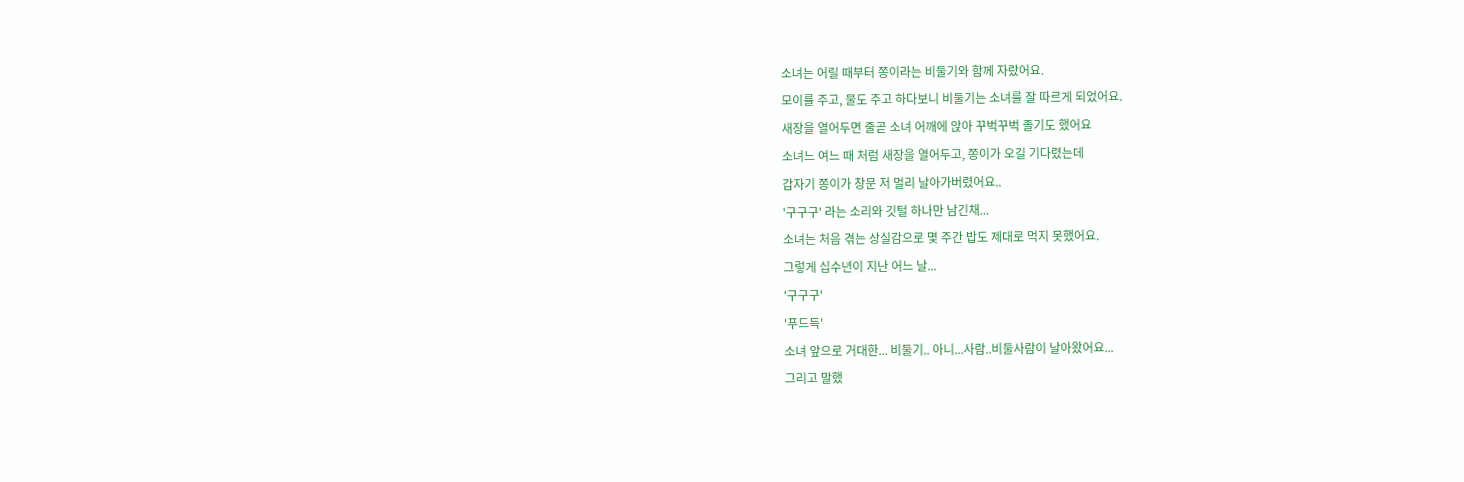소녀는 어릴 때부터 쫑이라는 비둘기와 함께 자랐어요.
모이를 주고, 물도 주고 하다보니 비둘기는 소녀를 잘 따르게 되었어요.
새장을 열어두면 줄곧 소녀 어깨에 앉아 꾸벅꾸벅 졸기도 했어요
소녀느 여느 때 처럼 새장을 열어두고, 쫑이가 오길 기다렸는데
갑자기 쫑이가 창문 저 멀리 날아가버렸어요..
'구구구' 라는 소리와 깃털 하나만 남긴채...
소녀는 처음 겪는 상실감으로 몇 주간 밥도 제대로 먹지 못했어요.
그렇게 십수년이 지난 어느 날...
'구구구'
'푸드득'
소녀 앞으로 거대한... 비둘기.. 아니...사람..비둘사람이 날아왔어요...
그리고 말했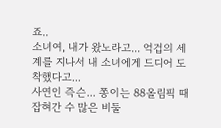죠..
소녀여, 내가 왔노라고... 억겁의 세계를 지나서 내 소녀에게 드디어 도착했다고...
사연인 즉슨... 쫑이는 88올림픽 때 잡혀간 수 많은 비둘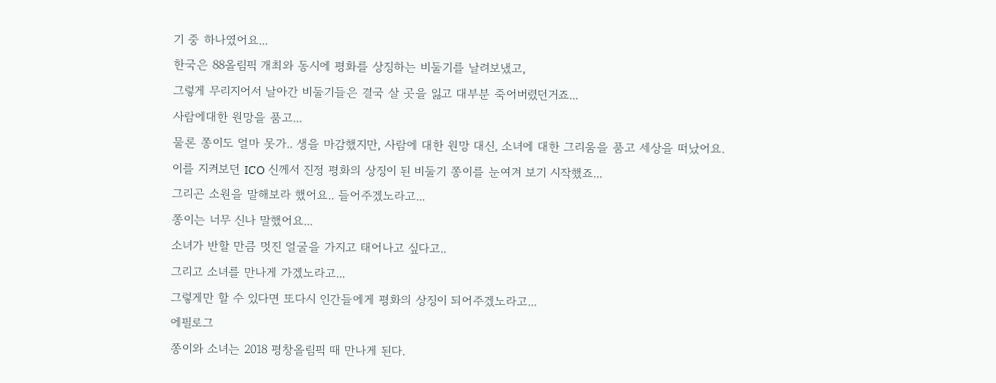기 중 하나였어요...
한국은 88올림픽 개최와 동시에 평화를 상징하는 비둘기를 날려보냈고,
그렇게 무리지어서 날아간 비둘기들은 결국 살 곳을 잃고 대부분 죽어버렸던거죠...
사람에대한 원망을 품고...
물론 쫑이도 얼마 못가.. 생을 마감했지만, 사람에 대한 원망 대신, 소녀에 대한 그리움을 품고 세상을 떠났어요.
이를 지켜보던 ICO 신께서 진정 평화의 상징이 된 비둘기 쫑이를 눈여겨 보기 시작했죠...
그리곤 소원을 말해보라 했어요.. 들어주겠노라고...
쫑이는 너무 신나 말했어요...
소녀가 반할 만큼 멋진 얼굴을 가지고 태어나고 싶다고..
그리고 소녀를 만나게 가겠노라고...
그렇게만 할 수 있다면 또다시 인간들에게 평화의 상징이 되어주겠노라고...
에필로그
쫑이와 소녀는 2018 평창올림픽 때 만나게 된다.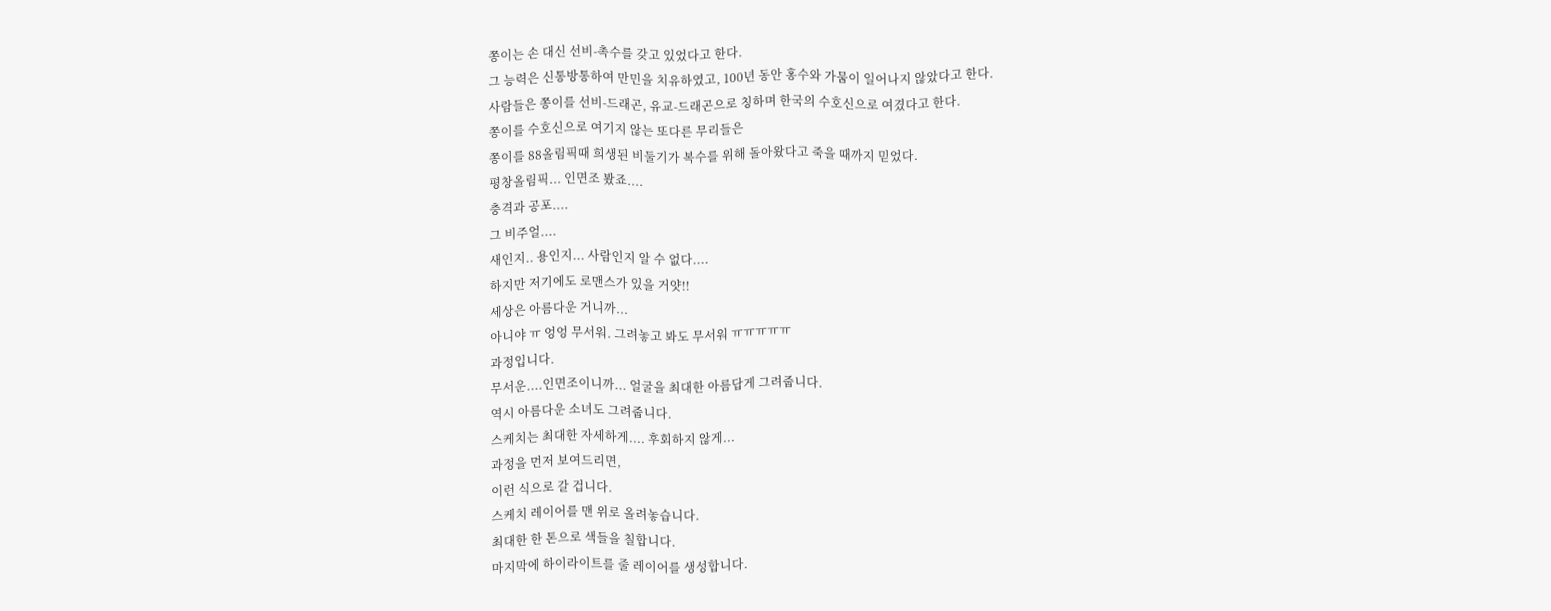쫑이는 손 대신 선비-촉수를 갖고 있었다고 한다.
그 능력은 신통방통하여 만민을 치유하였고, 100년 동안 홍수와 가뭄이 일어나지 않았다고 한다.
사람들은 쫑이를 선비-드래곤, 유교-드래곤으로 칭하며 한국의 수호신으로 여겼다고 한다.
쫑이를 수호신으로 여기지 않는 또다른 무리들은
쫑이를 88올림픽때 희생된 비둘기가 복수를 위해 돌아왔다고 죽을 때까지 믿었다.
평창올림픽... 인면조 봤죠....
충격과 공포....
그 비주얼....
새인지.. 용인지... 사람인지 알 수 없다....
하지만 저기에도 로맨스가 있을 거얏!!
세상은 아름다운 거니까...
아니야 ㅠ 엉엉 무서워. 그려놓고 봐도 무서워 ㅠㅠㅠㅠㅠ
과정입니다.
무서운....인면조이니까... 얼굴을 최대한 아름답게 그려줍니다.
역시 아름다운 소녀도 그려줍니다.
스케치는 최대한 자세하게.... 후회하지 않게...
과정을 먼저 보여드리면,
이런 식으로 갈 겁니다.
스케치 레이어를 맨 위로 올려놓습니다.
최대한 한 톤으로 색들을 칠합니다.
마지막에 하이라이트를 줄 레이어를 생성합니다.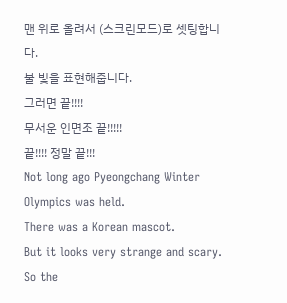맨 위로 올려서 (스크린모드)로 셋팅합니다.
불 빛을 표현해줍니다.
그러면 끝!!!!
무서운 인면조 끝!!!!!
끝!!!! 정말 끝!!!
Not long ago Pyeongchang Winter Olympics was held.
There was a Korean mascot.
But it looks very strange and scary.
So the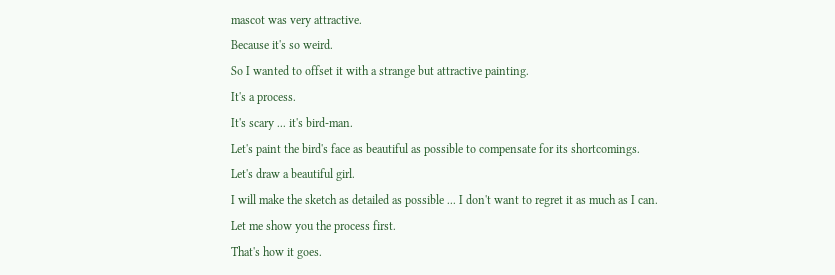mascot was very attractive.
Because it's so weird.
So I wanted to offset it with a strange but attractive painting.
It's a process.
It's scary ... it's bird-man.
Let's paint the bird's face as beautiful as possible to compensate for its shortcomings.
Let's draw a beautiful girl.
I will make the sketch as detailed as possible ... I don't want to regret it as much as I can.
Let me show you the process first.
That's how it goes.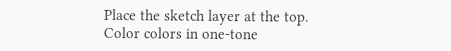Place the sketch layer at the top.
Color colors in one-tone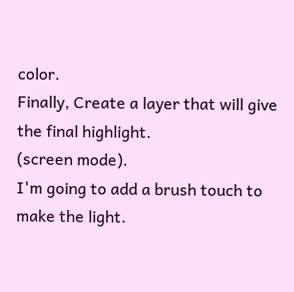color.
Finally, Create a layer that will give the final highlight.
(screen mode).
I'm going to add a brush touch to make the light.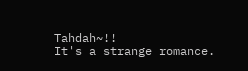Tahdah~!!
It's a strange romance.